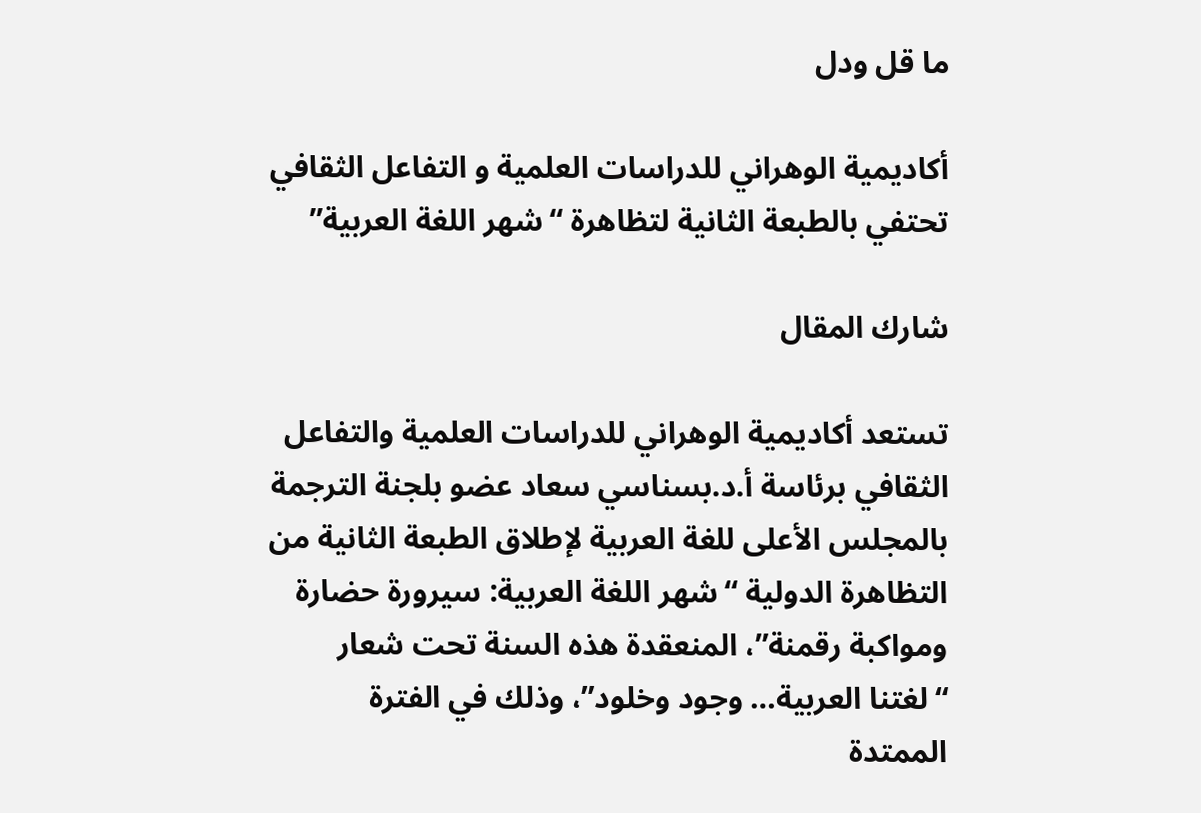ما قل ودل

أكاديمية الوهراني للدراسات العلمية و التفاعل الثقافي تحتفي بالطبعة الثانية لتظاهرة “شهر اللغة العربية”

شارك المقال

تستعد أكاديمية الوهراني للدراسات العلمية والتفاعل الثقافي برئاسة أ.د.بسناسي سعاد عضو بلجنة الترجمة بالمجلس الأعلى للغة العربية لإطلاق الطبعة الثانية من التظاهرة الدولية “شهر اللغة العربية: سيرورة حضارة ومواكبة رقمنة”، المنعقدة هذه السنة تحت شعار “لغتنا العربية… وجود وخلود”، وذلك في الفترة الممتدة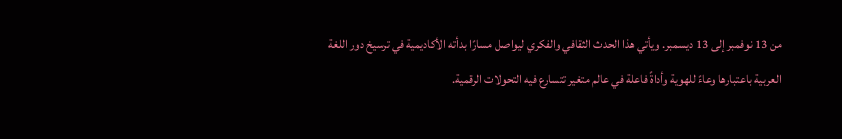من 13 نوفمبر إلى 13 ديسمبر. ويأتي هذا الحدث الثقافي والفكري ليواصل مسارًا بدأته الأكاديمية في ترسيخ دور اللغة العربية باعتبارها وعاءً للهوية وأداةً فاعلة في عالم متغير تتسارع فيه التحولات الرقمية.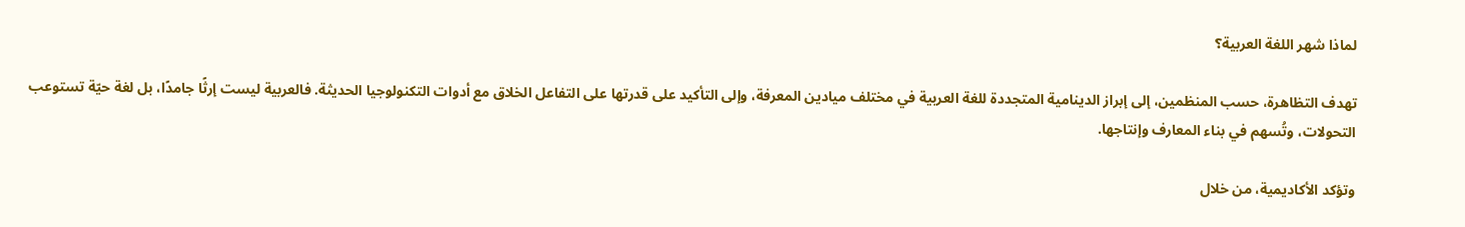لماذا شهر اللغة العربية؟

تهدف التظاهرة، حسب المنظمين، إلى إبراز الدينامية المتجددة للغة العربية في مختلف ميادين المعرفة، وإلى التأكيد على قدرتها على التفاعل الخلاق مع أدوات التكنولوجيا الحديثة. فالعربية ليست إرثًا جامدًا، بل لغة حيّة تستوعب التحولات، وتُسهم في بناء المعارف وإنتاجها.

وتؤكد الأكاديمية، من خلال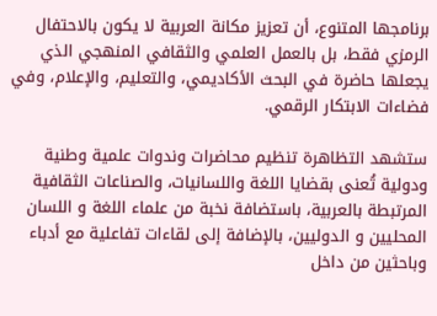برنامجها المتنوع، أن تعزيز مكانة العربية لا يكون بالاحتفال الرمزي فقط، بل بالعمل العلمي والثقافي المنهجي الذي يجعلها حاضرة في البحث الأكاديمي، والتعليم، والإعلام، وفي فضاءات الابتكار الرقمي.

ستشهد التظاهرة تنظيم محاضرات وندوات علمية وطنية ودولية تُعنى بقضايا اللغة واللسانيات، والصناعات الثقافية المرتبطة بالعربية، باستضافة نخبة من علماء اللغة و اللسان المحليين و الدوليين، بالإضافة إلى لقاءات تفاعلية مع أدباء وباحثين من داخل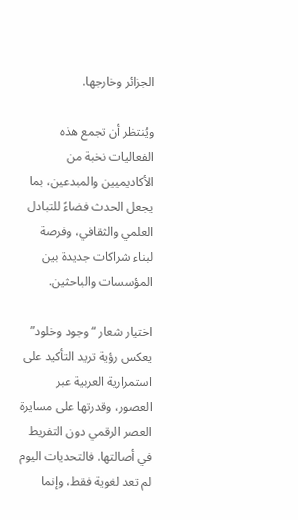الجزائر وخارجها.

ويُنتظر أن تجمع هذه الفعاليات نخبة من الأكاديميين والمبدعين، بما يجعل الحدث فضاءً للتبادل العلمي والثقافي، وفرصة لبناء شراكات جديدة بين المؤسسات والباحثين.

اختيار شعار “وجود وخلود” يعكس رؤية تريد التأكيد على استمرارية العربية عبر العصور، وقدرتها على مسايرة العصر الرقمي دون التفريط في أصالتها. فالتحديات اليوم لم تعد لغوية فقط، وإنما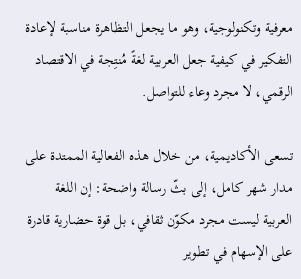معرفية وتكنولوجية، وهو ما يجعل التظاهرة مناسبة لإعادة التفكير في كيفية جعل العربية لغةً مُنتِجة في الاقتصاد الرقمي، لا مجرد وعاء للتواصل.

تسعى الأكاديمية، من خلال هذه الفعالية الممتدة على مدار شهر كامل، إلى بثّ رسالة واضحة: إن اللغة العربية ليست مجرد مكوّن ثقافي، بل قوة حضارية قادرة على الإسهام في تطوير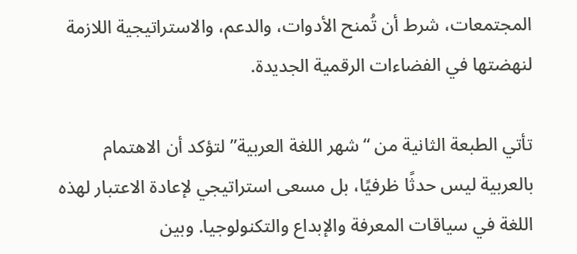المجتمعات، شرط أن تُمنح الأدوات، والدعم، والاستراتيجية اللازمة لنهضتها في الفضاءات الرقمية الجديدة.

تأتي الطبعة الثانية من “شهر اللغة العربية” لتؤكد أن الاهتمام بالعربية ليس حدثًا ظرفيًا، بل مسعى استراتيجي لإعادة الاعتبار لهذه اللغة في سياقات المعرفة والإبداع والتكنولوجيا. وبين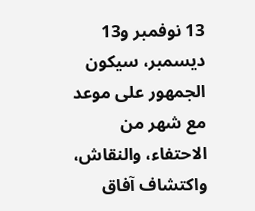13 نوفمبر و13 ديسمبر، سيكون الجمهور على موعد مع شهر من الاحتفاء، والنقاش، واكتشاف آفاق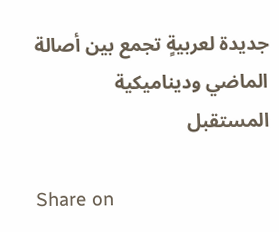جديدة لعربيةٍ تجمع بين أصالة الماضي وديناميكية المستقبل

Share on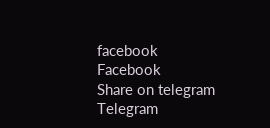facebook
Facebook
Share on telegram
Telegram